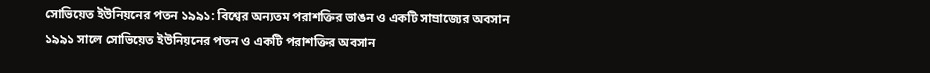সোভিয়েত ইউনিয়নের পতন ১৯৯১: বিশ্বের অন্যতম পরাশক্তির ভাঙন ও একটি সাম্রাজ্যের অবসান
১৯৯১ সালে সোভিয়েত ইউনিয়নের পতন ও একটি পরাশক্তির অবসান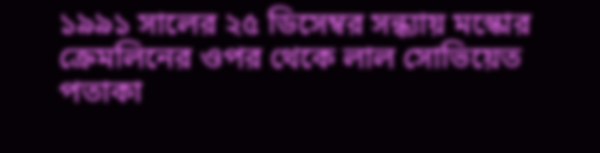১৯৯১ সালের ২৫ ডিসেম্বর সন্ধ্যায় মস্কোর ক্রেমলিনের ওপর থেকে লাল সোভিয়েত পতাকা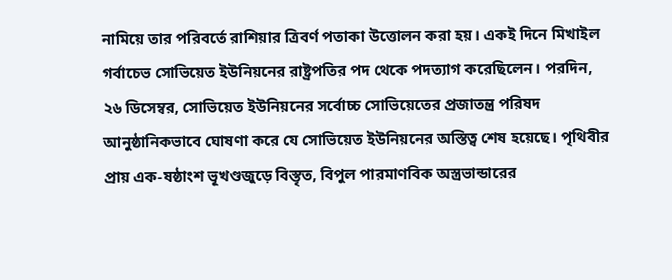নামিয়ে তার পরিবর্তে রাশিয়ার ত্রিবর্ণ পতাকা উত্তোলন করা হয়। একই দিনে মিখাইল গর্বাচেভ সোভিয়েত ইউনিয়নের রাষ্ট্রপতির পদ থেকে পদত্যাগ করেছিলেন। পরদিন, ২৬ ডিসেম্বর, সোভিয়েত ইউনিয়নের সর্বোচ্চ সোভিয়েতের প্রজাতন্ত্র পরিষদ আনুষ্ঠানিকভাবে ঘোষণা করে যে সোভিয়েত ইউনিয়নের অস্তিত্ব শেষ হয়েছে। পৃথিবীর প্রায় এক-ষষ্ঠাংশ ভূখণ্ডজুড়ে বিস্তৃত, বিপুল পারমাণবিক অস্ত্রভান্ডারের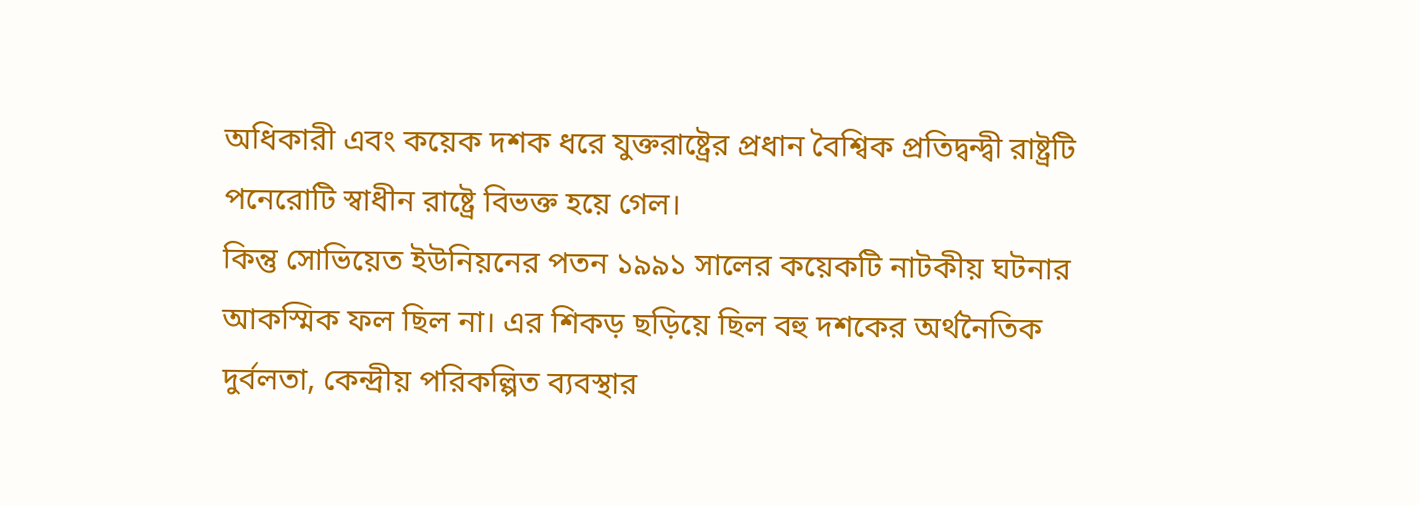অধিকারী এবং কয়েক দশক ধরে যুক্তরাষ্ট্রের প্রধান বৈশ্বিক প্রতিদ্বন্দ্বী রাষ্ট্রটি পনেরোটি স্বাধীন রাষ্ট্রে বিভক্ত হয়ে গেল।
কিন্তু সোভিয়েত ইউনিয়নের পতন ১৯৯১ সালের কয়েকটি নাটকীয় ঘটনার আকস্মিক ফল ছিল না। এর শিকড় ছড়িয়ে ছিল বহু দশকের অর্থনৈতিক দুর্বলতা, কেন্দ্রীয় পরিকল্পিত ব্যবস্থার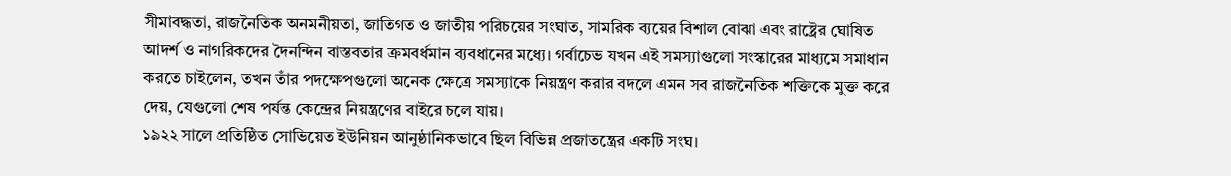সীমাবদ্ধতা, রাজনৈতিক অনমনীয়তা, জাতিগত ও জাতীয় পরিচয়ের সংঘাত, সামরিক ব্যয়ের বিশাল বোঝা এবং রাষ্ট্রের ঘোষিত আদর্শ ও নাগরিকদের দৈনন্দিন বাস্তবতার ক্রমবর্ধমান ব্যবধানের মধ্যে। গর্বাচেভ যখন এই সমস্যাগুলো সংস্কারের মাধ্যমে সমাধান করতে চাইলেন, তখন তাঁর পদক্ষেপগুলো অনেক ক্ষেত্রে সমস্যাকে নিয়ন্ত্রণ করার বদলে এমন সব রাজনৈতিক শক্তিকে মুক্ত করে দেয়, যেগুলো শেষ পর্যন্ত কেন্দ্রের নিয়ন্ত্রণের বাইরে চলে যায়।
১৯২২ সালে প্রতিষ্ঠিত সোভিয়েত ইউনিয়ন আনুষ্ঠানিকভাবে ছিল বিভিন্ন প্রজাতন্ত্রের একটি সংঘ।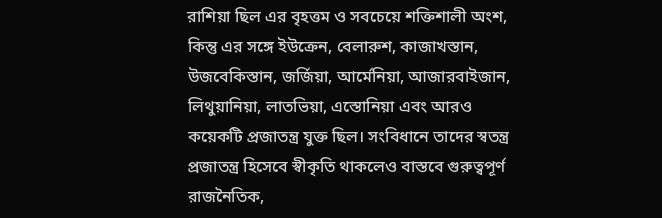রাশিয়া ছিল এর বৃহত্তম ও সবচেয়ে শক্তিশালী অংশ, কিন্তু এর সঙ্গে ইউক্রেন, বেলারুশ, কাজাখস্তান, উজবেকিস্তান, জর্জিয়া, আর্মেনিয়া, আজারবাইজান, লিথুয়ানিয়া, লাতভিয়া, এস্তোনিয়া এবং আরও কয়েকটি প্রজাতন্ত্র যুক্ত ছিল। সংবিধানে তাদের স্বতন্ত্র প্রজাতন্ত্র হিসেবে স্বীকৃতি থাকলেও বাস্তবে গুরুত্বপূর্ণ রাজনৈতিক,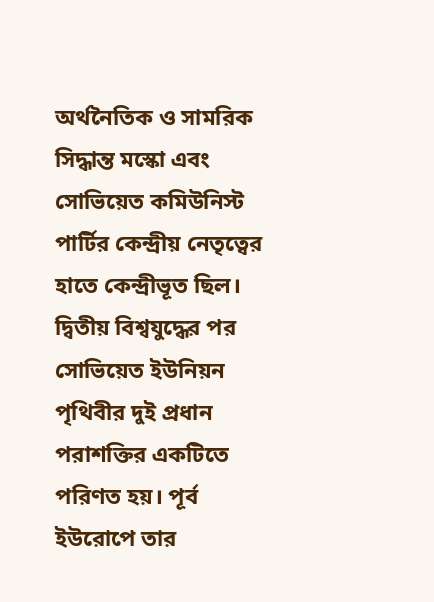অর্থনৈতিক ও সামরিক সিদ্ধান্ত মস্কো এবং সোভিয়েত কমিউনিস্ট পার্টির কেন্দ্রীয় নেতৃত্বের হাতে কেন্দ্রীভূত ছিল।
দ্বিতীয় বিশ্বযুদ্ধের পর সোভিয়েত ইউনিয়ন পৃথিবীর দুই প্রধান পরাশক্তির একটিতে পরিণত হয়। পূর্ব ইউরোপে তার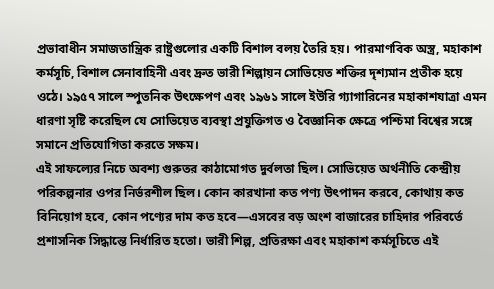প্রভাবাধীন সমাজতান্ত্রিক রাষ্ট্রগুলোর একটি বিশাল বলয় তৈরি হয়। পারমাণবিক অস্ত্র, মহাকাশ কর্মসূচি, বিশাল সেনাবাহিনী এবং দ্রুত ভারী শিল্পায়ন সোভিয়েত শক্তির দৃশ্যমান প্রতীক হয়ে ওঠে। ১৯৫৭ সালে স্পুতনিক উৎক্ষেপণ এবং ১৯৬১ সালে ইউরি গ্যাগারিনের মহাকাশযাত্রা এমন ধারণা সৃষ্টি করেছিল যে সোভিয়েত ব্যবস্থা প্রযুক্তিগত ও বৈজ্ঞানিক ক্ষেত্রে পশ্চিমা বিশ্বের সঙ্গে সমানে প্রতিযোগিতা করতে সক্ষম।
এই সাফল্যের নিচে অবশ্য গুরুতর কাঠামোগত দুর্বলতা ছিল। সোভিয়েত অর্থনীতি কেন্দ্রীয় পরিকল্পনার ওপর নির্ভরশীল ছিল। কোন কারখানা কত পণ্য উৎপাদন করবে, কোথায় কত বিনিয়োগ হবে, কোন পণ্যের দাম কত হবে—এসবের বড় অংশ বাজারের চাহিদার পরিবর্তে প্রশাসনিক সিদ্ধান্তে নির্ধারিত হতো। ভারী শিল্প, প্রতিরক্ষা এবং মহাকাশ কর্মসূচিতে এই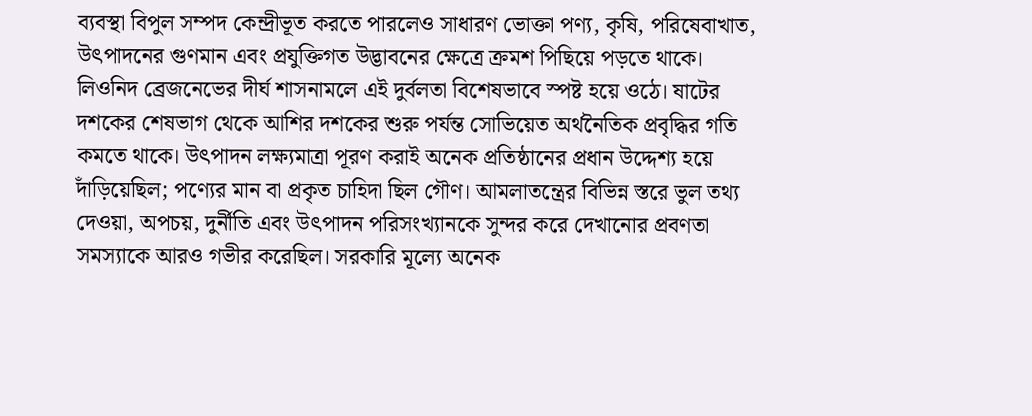ব্যবস্থা বিপুল সম্পদ কেন্দ্রীভূত করতে পারলেও সাধারণ ভোক্তা পণ্য, কৃষি, পরিষেবাখাত, উৎপাদনের গুণমান এবং প্রযুক্তিগত উদ্ভাবনের ক্ষেত্রে ক্রমশ পিছিয়ে পড়তে থাকে।
লিওনিদ ব্রেজনেভের দীর্ঘ শাসনামলে এই দুর্বলতা বিশেষভাবে স্পষ্ট হয়ে ওঠে। ষাটের দশকের শেষভাগ থেকে আশির দশকের শুরু পর্যন্ত সোভিয়েত অর্থনৈতিক প্রবৃদ্ধির গতি কমতে থাকে। উৎপাদন লক্ষ্যমাত্রা পূরণ করাই অনেক প্রতিষ্ঠানের প্রধান উদ্দেশ্য হয়ে দাঁড়িয়েছিল; পণ্যের মান বা প্রকৃত চাহিদা ছিল গৌণ। আমলাতন্ত্রের বিভিন্ন স্তরে ভুল তথ্য দেওয়া, অপচয়, দুর্নীতি এবং উৎপাদন পরিসংখ্যানকে সুন্দর করে দেখানোর প্রবণতা সমস্যাকে আরও গভীর করেছিল। সরকারি মূল্যে অনেক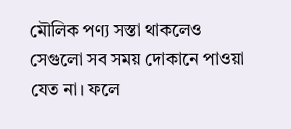মৌলিক পণ্য সস্তা থাকলেও সেগুলো সব সময় দোকানে পাওয়া যেত না। ফলে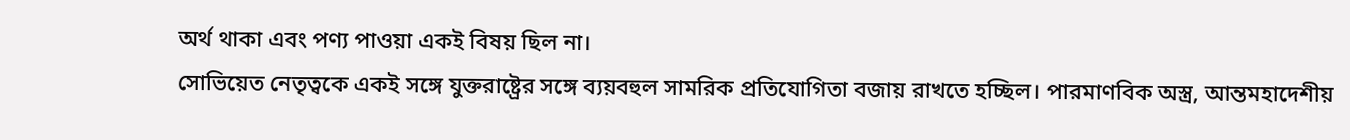অর্থ থাকা এবং পণ্য পাওয়া একই বিষয় ছিল না।
সোভিয়েত নেতৃত্বকে একই সঙ্গে যুক্তরাষ্ট্রের সঙ্গে ব্যয়বহুল সামরিক প্রতিযোগিতা বজায় রাখতে হচ্ছিল। পারমাণবিক অস্ত্র, আন্তমহাদেশীয়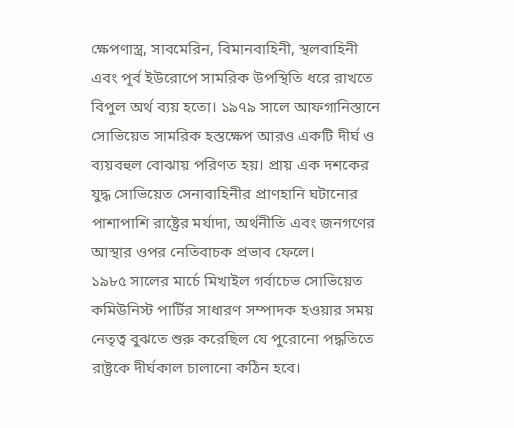ক্ষেপণাস্ত্র, সাবমেরিন, বিমানবাহিনী, স্থলবাহিনী এবং পূর্ব ইউরোপে সামরিক উপস্থিতি ধরে রাখতে বিপুল অর্থ ব্যয় হতো। ১৯৭৯ সালে আফগানিস্তানে সোভিয়েত সামরিক হস্তক্ষেপ আরও একটি দীর্ঘ ও ব্যয়বহুল বোঝায় পরিণত হয়। প্রায় এক দশকের যুদ্ধ সোভিয়েত সেনাবাহিনীর প্রাণহানি ঘটানোর পাশাপাশি রাষ্ট্রের মর্যাদা, অর্থনীতি এবং জনগণের আস্থার ওপর নেতিবাচক প্রভাব ফেলে।
১৯৮৫ সালের মার্চে মিখাইল গর্বাচেভ সোভিয়েত কমিউনিস্ট পার্টির সাধারণ সম্পাদক হওয়ার সময় নেতৃত্ব বুঝতে শুরু করেছিল যে পুরোনো পদ্ধতিতে রাষ্ট্রকে দীর্ঘকাল চালানো কঠিন হবে।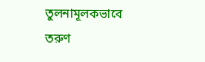তুলনামূলকভাবে তরুণ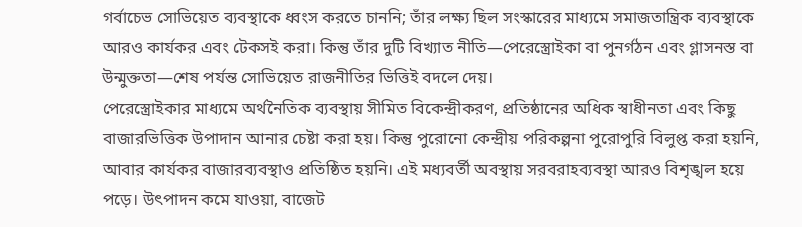গর্বাচেভ সোভিয়েত ব্যবস্থাকে ধ্বংস করতে চাননি; তাঁর লক্ষ্য ছিল সংস্কারের মাধ্যমে সমাজতান্ত্রিক ব্যবস্থাকে আরও কার্যকর এবং টেকসই করা। কিন্তু তাঁর দুটি বিখ্যাত নীতি—পেরেস্ত্রোইকা বা পুনর্গঠন এবং গ্লাসনস্ত বা উন্মুক্ততা—শেষ পর্যন্ত সোভিয়েত রাজনীতির ভিত্তিই বদলে দেয়।
পেরেস্ত্রোইকার মাধ্যমে অর্থনৈতিক ব্যবস্থায় সীমিত বিকেন্দ্রীকরণ, প্রতিষ্ঠানের অধিক স্বাধীনতা এবং কিছু বাজারভিত্তিক উপাদান আনার চেষ্টা করা হয়। কিন্তু পুরোনো কেন্দ্রীয় পরিকল্পনা পুরোপুরি বিলুপ্ত করা হয়নি, আবার কার্যকর বাজারব্যবস্থাও প্রতিষ্ঠিত হয়নি। এই মধ্যবর্তী অবস্থায় সরবরাহব্যবস্থা আরও বিশৃঙ্খল হয়ে পড়ে। উৎপাদন কমে যাওয়া, বাজেট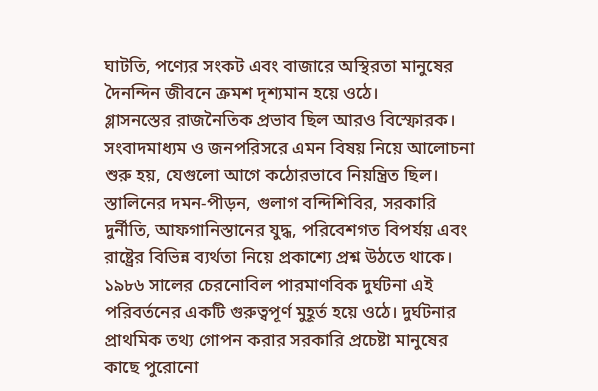ঘাটতি, পণ্যের সংকট এবং বাজারে অস্থিরতা মানুষের দৈনন্দিন জীবনে ক্রমশ দৃশ্যমান হয়ে ওঠে।
গ্লাসনস্তের রাজনৈতিক প্রভাব ছিল আরও বিস্ফোরক। সংবাদমাধ্যম ও জনপরিসরে এমন বিষয় নিয়ে আলোচনা শুরু হয়, যেগুলো আগে কঠোরভাবে নিয়ন্ত্রিত ছিল। স্তালিনের দমন-পীড়ন, গুলাগ বন্দিশিবির, সরকারি দুর্নীতি, আফগানিস্তানের যুদ্ধ, পরিবেশগত বিপর্যয় এবং রাষ্ট্রের বিভিন্ন ব্যর্থতা নিয়ে প্রকাশ্যে প্রশ্ন উঠতে থাকে। ১৯৮৬ সালের চেরনোবিল পারমাণবিক দুর্ঘটনা এই পরিবর্তনের একটি গুরুত্বপূর্ণ মুহূর্ত হয়ে ওঠে। দুর্ঘটনার প্রাথমিক তথ্য গোপন করার সরকারি প্রচেষ্টা মানুষের কাছে পুরোনো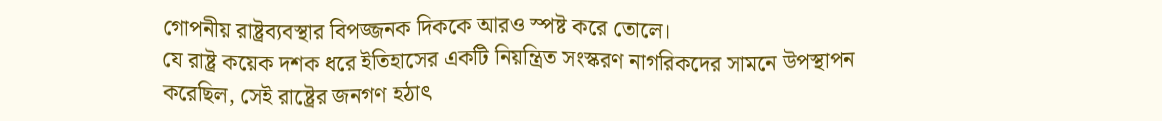গোপনীয় রাষ্ট্রব্যবস্থার বিপজ্জনক দিককে আরও স্পষ্ট করে তোলে।
যে রাষ্ট্র কয়েক দশক ধরে ইতিহাসের একটি নিয়ন্ত্রিত সংস্করণ নাগরিকদের সামনে উপস্থাপন করেছিল, সেই রাষ্ট্রের জনগণ হঠাৎ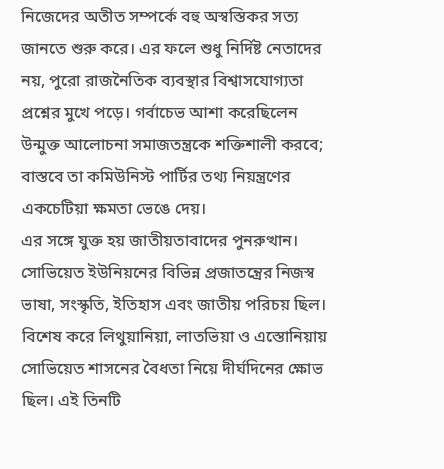নিজেদের অতীত সম্পর্কে বহু অস্বস্তিকর সত্য জানতে শুরু করে। এর ফলে শুধু নির্দিষ্ট নেতাদের নয়, পুরো রাজনৈতিক ব্যবস্থার বিশ্বাসযোগ্যতা প্রশ্নের মুখে পড়ে। গর্বাচেভ আশা করেছিলেন উন্মুক্ত আলোচনা সমাজতন্ত্রকে শক্তিশালী করবে; বাস্তবে তা কমিউনিস্ট পার্টির তথ্য নিয়ন্ত্রণের একচেটিয়া ক্ষমতা ভেঙে দেয়।
এর সঙ্গে যুক্ত হয় জাতীয়তাবাদের পুনরুত্থান। সোভিয়েত ইউনিয়নের বিভিন্ন প্রজাতন্ত্রের নিজস্ব ভাষা, সংস্কৃতি, ইতিহাস এবং জাতীয় পরিচয় ছিল। বিশেষ করে লিথুয়ানিয়া, লাতভিয়া ও এস্তোনিয়ায় সোভিয়েত শাসনের বৈধতা নিয়ে দীর্ঘদিনের ক্ষোভ ছিল। এই তিনটি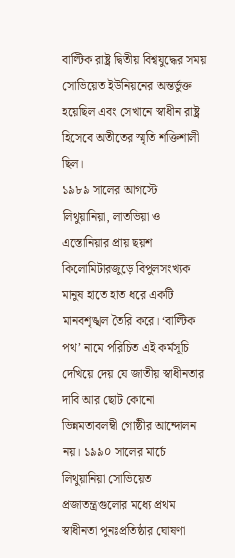বাল্টিক রাষ্ট্র দ্বিতীয় বিশ্বযুদ্ধের সময় সোভিয়েত ইউনিয়নের অন্তর্ভুক্ত হয়েছিল এবং সেখানে স্বাধীন রাষ্ট্র হিসেবে অতীতের স্মৃতি শক্তিশালী ছিল।
১৯৮৯ সালের আগস্টে লিথুয়ানিয়া, লাতভিয়া ও এস্তোনিয়ার প্রায় ছয়শ কিলোমিটারজুড়ে বিপুলসংখ্যক মানুষ হাতে হাত ধরে একটি মানবশৃঙ্খল তৈরি করে। ‘বাল্টিক পথ’ নামে পরিচিত এই কর্মসূচি দেখিয়ে দেয় যে জাতীয় স্বাধীনতার দাবি আর ছোট কোনো ভিন্নমতাবলম্বী গোষ্ঠীর আন্দোলন নয়। ১৯৯০ সালের মার্চে লিথুয়ানিয়া সোভিয়েত প্রজাতন্ত্রগুলোর মধ্যে প্রথম স্বাধীনতা পুনঃপ্রতিষ্ঠার ঘোষণা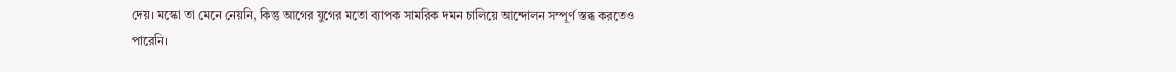দেয়। মস্কো তা মেনে নেয়নি, কিন্তু আগের যুগের মতো ব্যাপক সামরিক দমন চালিয়ে আন্দোলন সম্পূর্ণ স্তব্ধ করতেও পারেনি।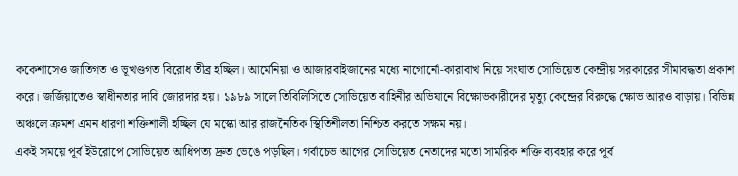ককেশাসেও জাতিগত ও ভূখণ্ডগত বিরোধ তীব্র হচ্ছিল। আর্মেনিয়া ও আজারবাইজানের মধ্যে নাগোর্নো-কারাবাখ নিয়ে সংঘাত সোভিয়েত কেন্দ্রীয় সরকারের সীমাবদ্ধতা প্রকাশ করে। জর্জিয়াতেও স্বাধীনতার দাবি জোরদার হয়। ১৯৮৯ সালে তিবিলিসিতে সোভিয়েত বাহিনীর অভিযানে বিক্ষোভকারীদের মৃত্যু কেন্দ্রের বিরুদ্ধে ক্ষোভ আরও বাড়ায়। বিভিন্ন অঞ্চলে ক্রমশ এমন ধারণা শক্তিশালী হচ্ছিল যে মস্কো আর রাজনৈতিক স্থিতিশীলতা নিশ্চিত করতে সক্ষম নয়।
একই সময়ে পূর্ব ইউরোপে সোভিয়েত আধিপত্য দ্রুত ভেঙে পড়ছিল। গর্বাচেভ আগের সোভিয়েত নেতাদের মতো সামরিক শক্তি ব্যবহার করে পূর্ব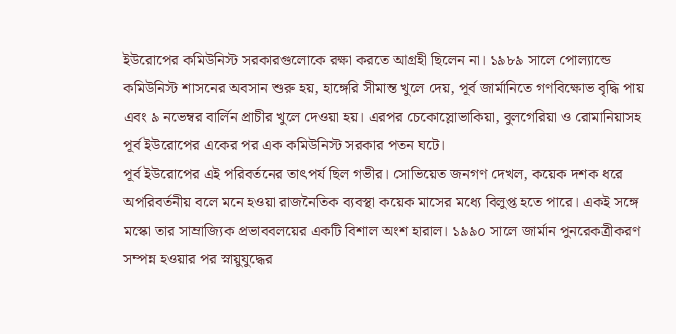ইউরোপের কমিউনিস্ট সরকারগুলোকে রক্ষা করতে আগ্রহী ছিলেন না। ১৯৮৯ সালে পোল্যান্ডে কমিউনিস্ট শাসনের অবসান শুরু হয়, হাঙ্গেরি সীমান্ত খুলে দেয়, পূর্ব জার্মানিতে গণবিক্ষোভ বৃদ্ধি পায় এবং ৯ নভেম্বর বার্লিন প্রাচীর খুলে দেওয়া হয়। এরপর চেকোস্লোভাকিয়া, বুলগেরিয়া ও রোমানিয়াসহ পূর্ব ইউরোপের একের পর এক কমিউনিস্ট সরকার পতন ঘটে।
পূর্ব ইউরোপের এই পরিবর্তনের তাৎপর্য ছিল গভীর। সোভিয়েত জনগণ দেখল, কয়েক দশক ধরে অপরিবর্তনীয় বলে মনে হওয়া রাজনৈতিক ব্যবস্থা কয়েক মাসের মধ্যে বিলুপ্ত হতে পারে। একই সঙ্গে মস্কো তার সাম্রাজ্যিক প্রভাববলয়ের একটি বিশাল অংশ হারাল। ১৯৯০ সালে জার্মান পুনরেকত্রীকরণ সম্পন্ন হওয়ার পর স্নায়ুযুদ্ধের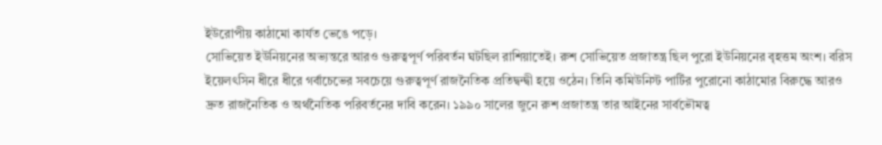ইউরোপীয় কাঠামো কার্যত ভেঙে পড়ে।
সোভিয়েত ইউনিয়নের অভ্যন্তরে আরও গুরুত্বপূর্ণ পরিবর্তন ঘটছিল রাশিয়াতেই। রুশ সোভিয়েত প্রজাতন্ত্র ছিল পুরো ইউনিয়নের বৃহত্তম অংশ। বরিস ইয়েলৎসিন ধীরে ধীরে গর্বাচেভের সবচেয়ে গুরুত্বপূর্ণ রাজনৈতিক প্রতিদ্বন্দ্বী হয়ে ওঠেন। তিনি কমিউনিস্ট পার্টির পুরোনো কাঠামোর বিরুদ্ধে আরও দ্রুত রাজনৈতিক ও অর্থনৈতিক পরিবর্তনের দাবি করেন। ১৯৯০ সালের জুনে রুশ প্রজাতন্ত্র তার আইনের সার্বভৌমত্ব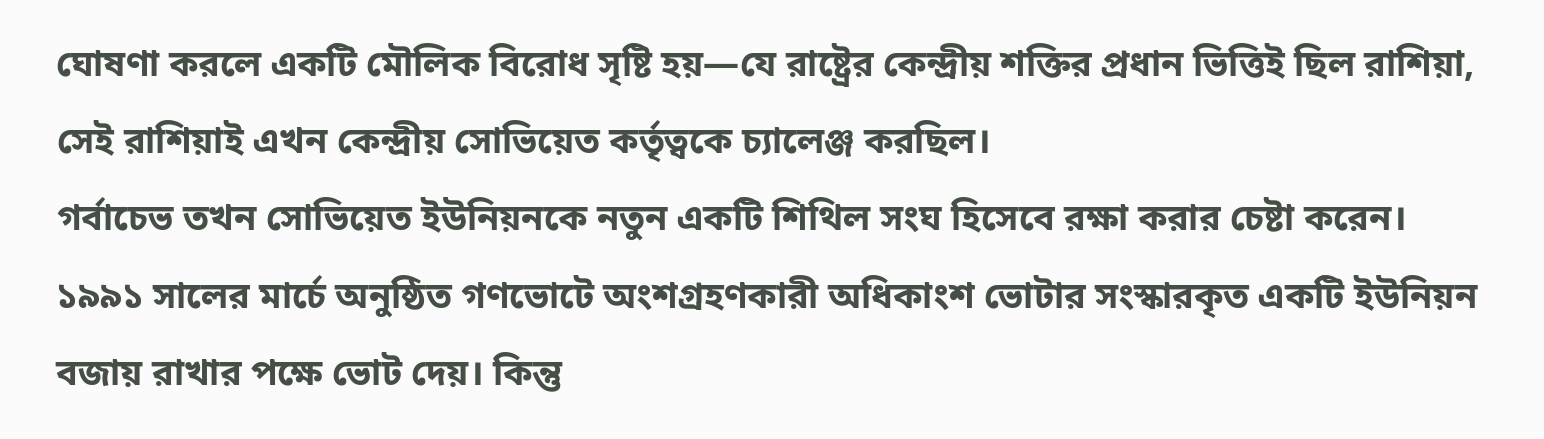ঘোষণা করলে একটি মৌলিক বিরোধ সৃষ্টি হয়—যে রাষ্ট্রের কেন্দ্রীয় শক্তির প্রধান ভিত্তিই ছিল রাশিয়া, সেই রাশিয়াই এখন কেন্দ্রীয় সোভিয়েত কর্তৃত্বকে চ্যালেঞ্জ করছিল।
গর্বাচেভ তখন সোভিয়েত ইউনিয়নকে নতুন একটি শিথিল সংঘ হিসেবে রক্ষা করার চেষ্টা করেন। ১৯৯১ সালের মার্চে অনুষ্ঠিত গণভোটে অংশগ্রহণকারী অধিকাংশ ভোটার সংস্কারকৃত একটি ইউনিয়ন বজায় রাখার পক্ষে ভোট দেয়। কিন্তু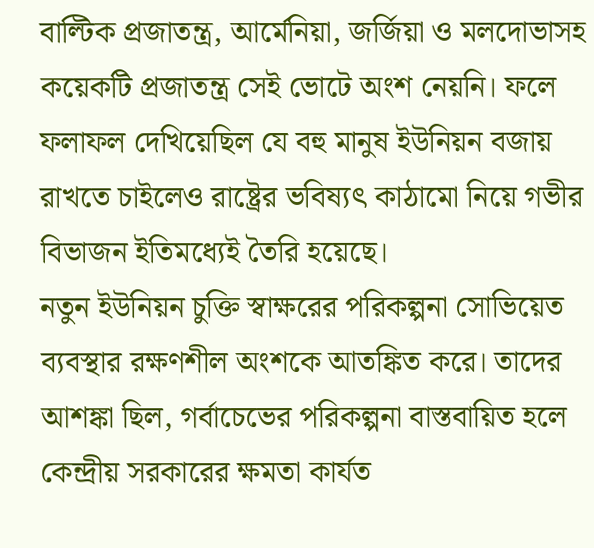বাল্টিক প্রজাতন্ত্র, আর্মেনিয়া, জর্জিয়া ও মলদোভাসহ কয়েকটি প্রজাতন্ত্র সেই ভোটে অংশ নেয়নি। ফলে ফলাফল দেখিয়েছিল যে বহু মানুষ ইউনিয়ন বজায় রাখতে চাইলেও রাষ্ট্রের ভবিষ্যৎ কাঠামো নিয়ে গভীর বিভাজন ইতিমধ্যেই তৈরি হয়েছে।
নতুন ইউনিয়ন চুক্তি স্বাক্ষরের পরিকল্পনা সোভিয়েত ব্যবস্থার রক্ষণশীল অংশকে আতঙ্কিত করে। তাদের আশঙ্কা ছিল, গর্বাচেভের পরিকল্পনা বাস্তবায়িত হলে কেন্দ্রীয় সরকারের ক্ষমতা কার্যত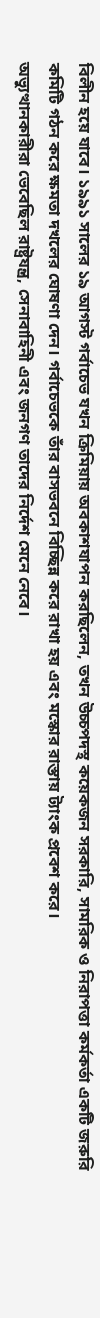বিলীন হয়ে যাবে। ১৯৯১ সালের ১৯ আগস্ট গর্বাচেভ যখন ক্রিমিয়ায় অবকাশযাপন করছিলেন, তখন উচ্চপদস্থ কয়েকজন সরকারি, সামরিক ও নিরাপত্তা কর্মকর্তা একটি জরুরি কমিটি গঠন করে ক্ষমতা দখলের ঘোষণা দেন। গর্বাচেভকে তাঁর বাসভবনে বিচ্ছিন্ন করে রাখা হয় এবং মস্কোর রাস্তায় ট্যাংক প্রবেশ করে।
অভ্যুত্থানকারীরা ভেবেছিল রাষ্ট্রযন্ত্র, সেনাবাহিনী এবং জনগণ তাদের নির্দেশ মেনে নেবে।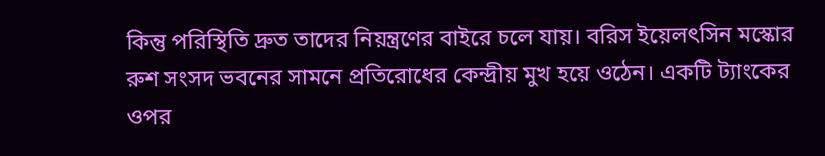কিন্তু পরিস্থিতি দ্রুত তাদের নিয়ন্ত্রণের বাইরে চলে যায়। বরিস ইয়েলৎসিন মস্কোর রুশ সংসদ ভবনের সামনে প্রতিরোধের কেন্দ্রীয় মুখ হয়ে ওঠেন। একটি ট্যাংকের ওপর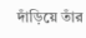দাঁড়িয়ে তাঁর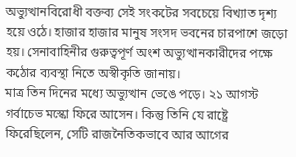অভ্যুত্থানবিরোধী বক্তব্য সেই সংকটের সবচেয়ে বিখ্যাত দৃশ্য হয়ে ওঠে। হাজার হাজার মানুষ সংসদ ভবনের চারপাশে জড়ো হয়। সেনাবাহিনীর গুরুত্বপূর্ণ অংশ অভ্যুত্থানকারীদের পক্ষে কঠোর ব্যবস্থা নিতে অস্বীকৃতি জানায়।
মাত্র তিন দিনের মধ্যে অভ্যুত্থান ভেঙে পড়ে। ২১ আগস্ট গর্বাচেভ মস্কো ফিরে আসেন। কিন্তু তিনি যে রাষ্ট্রে ফিরেছিলেন, সেটি রাজনৈতিকভাবে আর আগের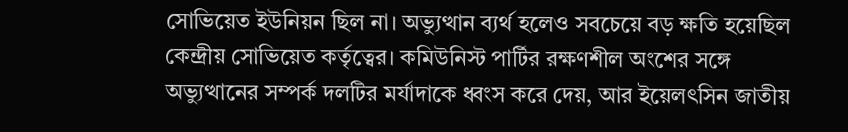সোভিয়েত ইউনিয়ন ছিল না। অভ্যুত্থান ব্যর্থ হলেও সবচেয়ে বড় ক্ষতি হয়েছিল কেন্দ্রীয় সোভিয়েত কর্তৃত্বের। কমিউনিস্ট পার্টির রক্ষণশীল অংশের সঙ্গে অভ্যুত্থানের সম্পর্ক দলটির মর্যাদাকে ধ্বংস করে দেয়, আর ইয়েলৎসিন জাতীয়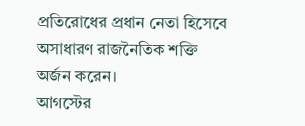প্রতিরোধের প্রধান নেতা হিসেবে অসাধারণ রাজনৈতিক শক্তি অর্জন করেন।
আগস্টের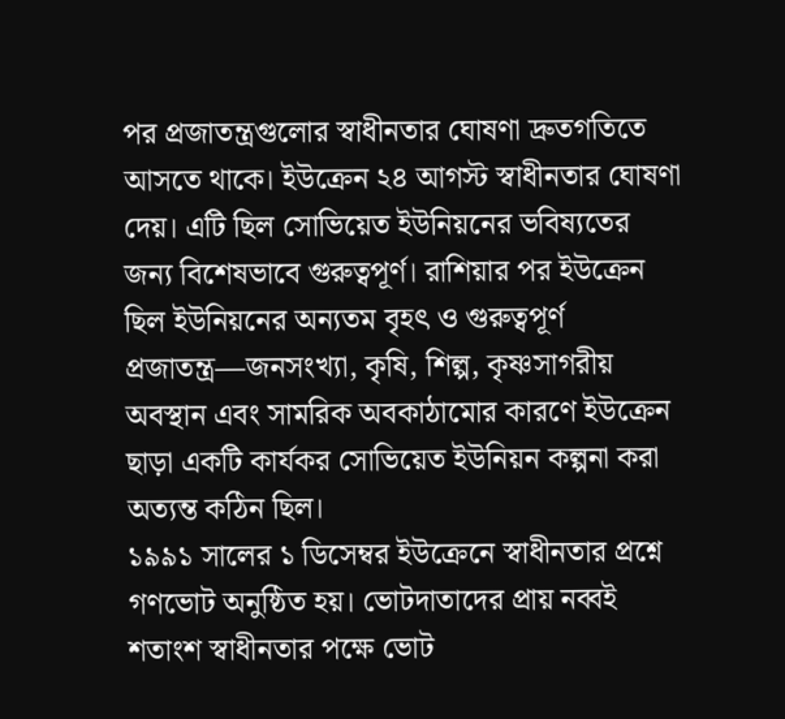পর প্রজাতন্ত্রগুলোর স্বাধীনতার ঘোষণা দ্রুতগতিতে আসতে থাকে। ইউক্রেন ২৪ আগস্ট স্বাধীনতার ঘোষণা দেয়। এটি ছিল সোভিয়েত ইউনিয়নের ভবিষ্যতের জন্য বিশেষভাবে গুরুত্বপূর্ণ। রাশিয়ার পর ইউক্রেন ছিল ইউনিয়নের অন্যতম বৃহৎ ও গুরুত্বপূর্ণ প্রজাতন্ত্র—জনসংখ্যা, কৃষি, শিল্প, কৃষ্ণসাগরীয় অবস্থান এবং সামরিক অবকাঠামোর কারণে ইউক্রেন ছাড়া একটি কার্যকর সোভিয়েত ইউনিয়ন কল্পনা করা অত্যন্ত কঠিন ছিল।
১৯৯১ সালের ১ ডিসেম্বর ইউক্রেনে স্বাধীনতার প্রশ্নে গণভোট অনুষ্ঠিত হয়। ভোটদাতাদের প্রায় নব্বই শতাংশ স্বাধীনতার পক্ষে ভোট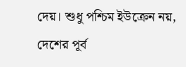দেয়। শুধু পশ্চিম ইউক্রেন নয়, দেশের পূর্ব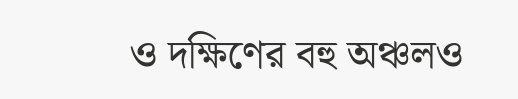ও দক্ষিণের বহু অঞ্চলও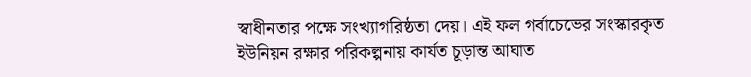স্বাধীনতার পক্ষে সংখ্যাগরিষ্ঠতা দেয়। এই ফল গর্বাচেভের সংস্কারকৃত ইউনিয়ন রক্ষার পরিকল্পনায় কার্যত চূড়ান্ত আঘাত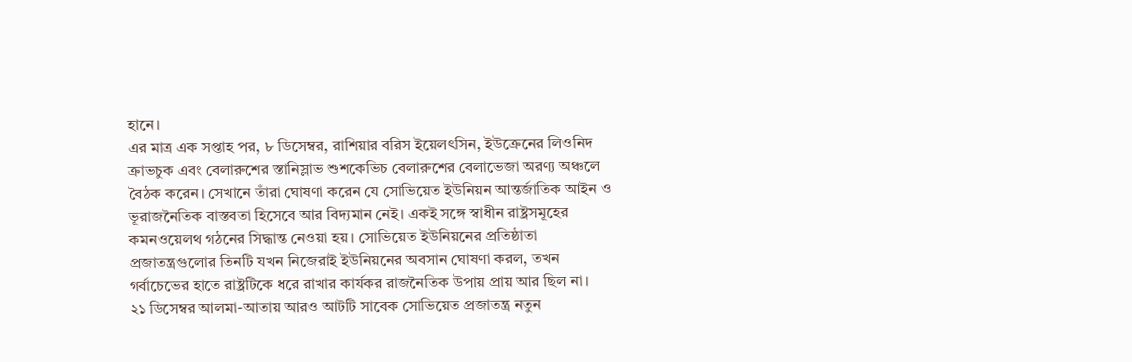হানে।
এর মাত্র এক সপ্তাহ পর, ৮ ডিসেম্বর, রাশিয়ার বরিস ইয়েলৎসিন, ইউক্রেনের লিওনিদ ক্রাভচুক এবং বেলারুশের স্তানিস্লাভ শুশকেভিচ বেলারুশের বেলাভেজা অরণ্য অঞ্চলে বৈঠক করেন। সেখানে তাঁরা ঘোষণা করেন যে সোভিয়েত ইউনিয়ন আন্তর্জাতিক আইন ও ভূরাজনৈতিক বাস্তবতা হিসেবে আর বিদ্যমান নেই। একই সঙ্গে স্বাধীন রাষ্ট্রসমূহের কমনওয়েলথ গঠনের সিদ্ধান্ত নেওয়া হয়। সোভিয়েত ইউনিয়নের প্রতিষ্ঠাতা প্রজাতন্ত্রগুলোর তিনটি যখন নিজেরাই ইউনিয়নের অবসান ঘোষণা করল, তখন গর্বাচেভের হাতে রাষ্ট্রটিকে ধরে রাখার কার্যকর রাজনৈতিক উপায় প্রায় আর ছিল না।
২১ ডিসেম্বর আলমা-আতায় আরও আটটি সাবেক সোভিয়েত প্রজাতন্ত্র নতুন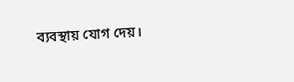ব্যবস্থায় যোগ দেয়।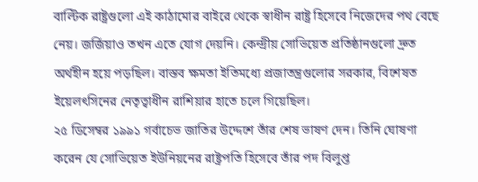বাল্টিক রাষ্ট্রগুলো এই কাঠামোর বাইরে থেকে স্বাধীন রাষ্ট্র হিসেবে নিজেদের পথ বেছে নেয়। জর্জিয়াও তখন এতে যোগ দেয়নি। কেন্দ্রীয় সোভিয়েত প্রতিষ্ঠানগুলো দ্রুত অর্থহীন হয়ে পড়ছিল। বাস্তব ক্ষমতা ইতিমধ্যে প্রজাতন্ত্রগুলোর সরকার, বিশেষত ইয়েলৎসিনের নেতৃত্বাধীন রাশিয়ার হাতে চলে গিয়েছিল।
২৫ ডিসেম্বর ১৯৯১ গর্বাচেভ জাতির উদ্দেশে তাঁর শেষ ভাষণ দেন। তিনি ঘোষণা করেন যে সোভিয়েত ইউনিয়নের রাষ্ট্রপতি হিসেবে তাঁর পদ বিলুপ্ত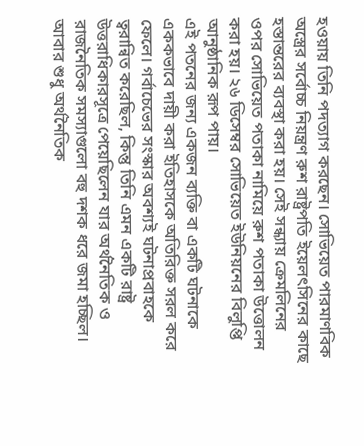হওয়ায় তিনি পদত্যাগ করছেন। সোভিয়েত পারমাণবিক অস্ত্রের সর্বোচ্চ নিয়ন্ত্রণ রুশ রাষ্ট্রপতি ইয়েলৎসিনের কাছে হস্তান্তরের ব্যবস্থা করা হয়। সেই সন্ধ্যায় ক্রেমলিনের ওপর সোভিয়েত পতাকা নামিয়ে রুশ পতাকা উত্তোলন করা হয়। ২৬ ডিসেম্বর সোভিয়েত ইউনিয়নের বিলুপ্তি আনুষ্ঠানিক রূপ পায়।
এই পতনের জন্য একজন ব্যক্তি বা একটি ঘটনাকে এককভাবে দায়ী করা ইতিহাসকে অতিরিক্ত সরল করে ফেলে। গর্বাচেভের সংস্কার অবশ্যই ঘটনাপ্রবাহকে ত্বরান্বিত করেছিল, কিন্তু তিনি এমন একটি রাষ্ট্র উত্তরাধিকারসূত্রে পেয়েছিলেন যার অর্থনৈতিক ও রাজনৈতিক সমস্যাগুলো বহু দশক ধরে জমা হচ্ছিল। আবার শুধু অর্থনৈতিক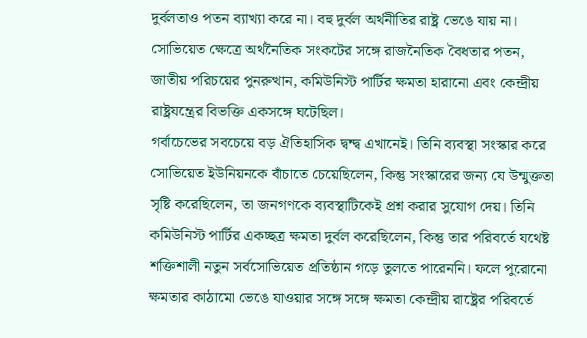দুর্বলতাও পতন ব্যাখ্যা করে না। বহু দুর্বল অর্থনীতির রাষ্ট্র ভেঙে যায় না। সোভিয়েত ক্ষেত্রে অর্থনৈতিক সংকটের সঙ্গে রাজনৈতিক বৈধতার পতন, জাতীয় পরিচয়ের পুনরুত্থান, কমিউনিস্ট পার্টির ক্ষমতা হারানো এবং কেন্দ্রীয় রাষ্ট্রযন্ত্রের বিভক্তি একসঙ্গে ঘটেছিল।
গর্বাচেভের সবচেয়ে বড় ঐতিহাসিক দ্বন্দ্ব এখানেই। তিনি ব্যবস্থা সংস্কার করে সোভিয়েত ইউনিয়নকে বাঁচাতে চেয়েছিলেন, কিন্তু সংস্কারের জন্য যে উন্মুক্ততা সৃষ্টি করেছিলেন, তা জনগণকে ব্যবস্থাটিকেই প্রশ্ন করার সুযোগ দেয়। তিনি কমিউনিস্ট পার্টির একচ্ছত্র ক্ষমতা দুর্বল করেছিলেন, কিন্তু তার পরিবর্তে যথেষ্ট শক্তিশালী নতুন সর্বসোভিয়েত প্রতিষ্ঠান গড়ে তুলতে পারেননি। ফলে পুরোনো ক্ষমতার কাঠামো ভেঙে যাওয়ার সঙ্গে সঙ্গে ক্ষমতা কেন্দ্রীয় রাষ্ট্রের পরিবর্তে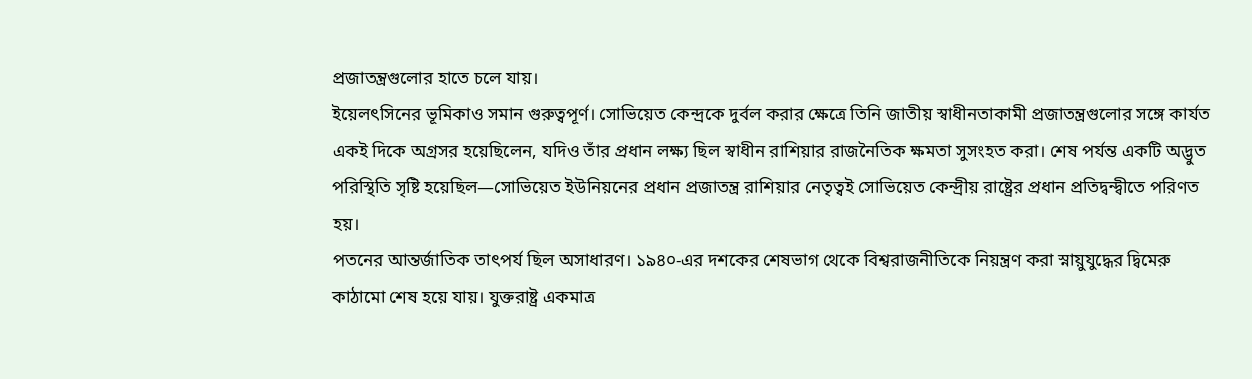প্রজাতন্ত্রগুলোর হাতে চলে যায়।
ইয়েলৎসিনের ভূমিকাও সমান গুরুত্বপূর্ণ। সোভিয়েত কেন্দ্রকে দুর্বল করার ক্ষেত্রে তিনি জাতীয় স্বাধীনতাকামী প্রজাতন্ত্রগুলোর সঙ্গে কার্যত একই দিকে অগ্রসর হয়েছিলেন, যদিও তাঁর প্রধান লক্ষ্য ছিল স্বাধীন রাশিয়ার রাজনৈতিক ক্ষমতা সুসংহত করা। শেষ পর্যন্ত একটি অদ্ভুত পরিস্থিতি সৃষ্টি হয়েছিল—সোভিয়েত ইউনিয়নের প্রধান প্রজাতন্ত্র রাশিয়ার নেতৃত্বই সোভিয়েত কেন্দ্রীয় রাষ্ট্রের প্রধান প্রতিদ্বন্দ্বীতে পরিণত হয়।
পতনের আন্তর্জাতিক তাৎপর্য ছিল অসাধারণ। ১৯৪০-এর দশকের শেষভাগ থেকে বিশ্বরাজনীতিকে নিয়ন্ত্রণ করা স্নায়ুযুদ্ধের দ্বিমেরু কাঠামো শেষ হয়ে যায়। যুক্তরাষ্ট্র একমাত্র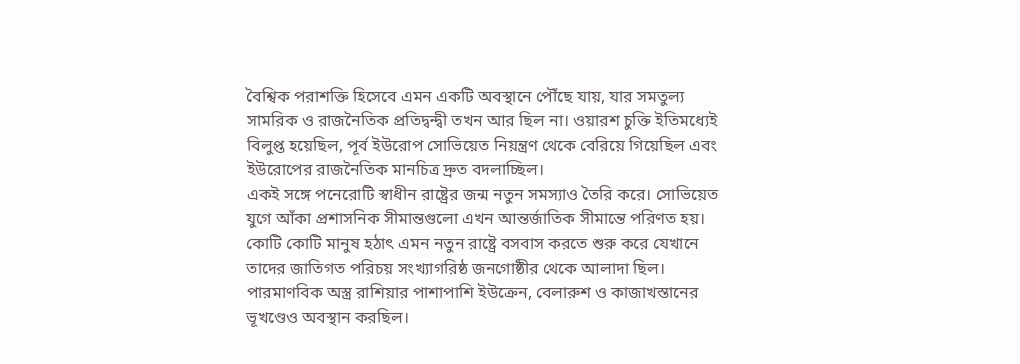বৈশ্বিক পরাশক্তি হিসেবে এমন একটি অবস্থানে পৌঁছে যায়, যার সমতুল্য সামরিক ও রাজনৈতিক প্রতিদ্বন্দ্বী তখন আর ছিল না। ওয়ারশ চুক্তি ইতিমধ্যেই বিলুপ্ত হয়েছিল, পূর্ব ইউরোপ সোভিয়েত নিয়ন্ত্রণ থেকে বেরিয়ে গিয়েছিল এবং ইউরোপের রাজনৈতিক মানচিত্র দ্রুত বদলাচ্ছিল।
একই সঙ্গে পনেরোটি স্বাধীন রাষ্ট্রের জন্ম নতুন সমস্যাও তৈরি করে। সোভিয়েত যুগে আঁকা প্রশাসনিক সীমান্তগুলো এখন আন্তর্জাতিক সীমান্তে পরিণত হয়। কোটি কোটি মানুষ হঠাৎ এমন নতুন রাষ্ট্রে বসবাস করতে শুরু করে যেখানে তাদের জাতিগত পরিচয় সংখ্যাগরিষ্ঠ জনগোষ্ঠীর থেকে আলাদা ছিল। পারমাণবিক অস্ত্র রাশিয়ার পাশাপাশি ইউক্রেন, বেলারুশ ও কাজাখস্তানের ভূখণ্ডেও অবস্থান করছিল।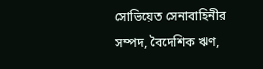সোভিয়েত সেনাবাহিনীর সম্পদ, বৈদেশিক ঋণ,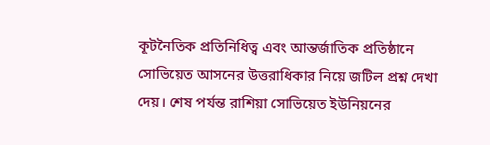কূটনৈতিক প্রতিনিধিত্ব এবং আন্তর্জাতিক প্রতিষ্ঠানে সোভিয়েত আসনের উত্তরাধিকার নিয়ে জটিল প্রশ্ন দেখা দেয়। শেষ পর্যন্ত রাশিয়া সোভিয়েত ইউনিয়নের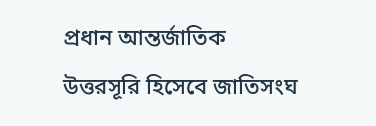প্রধান আন্তর্জাতিক উত্তরসূরি হিসেবে জাতিসংঘ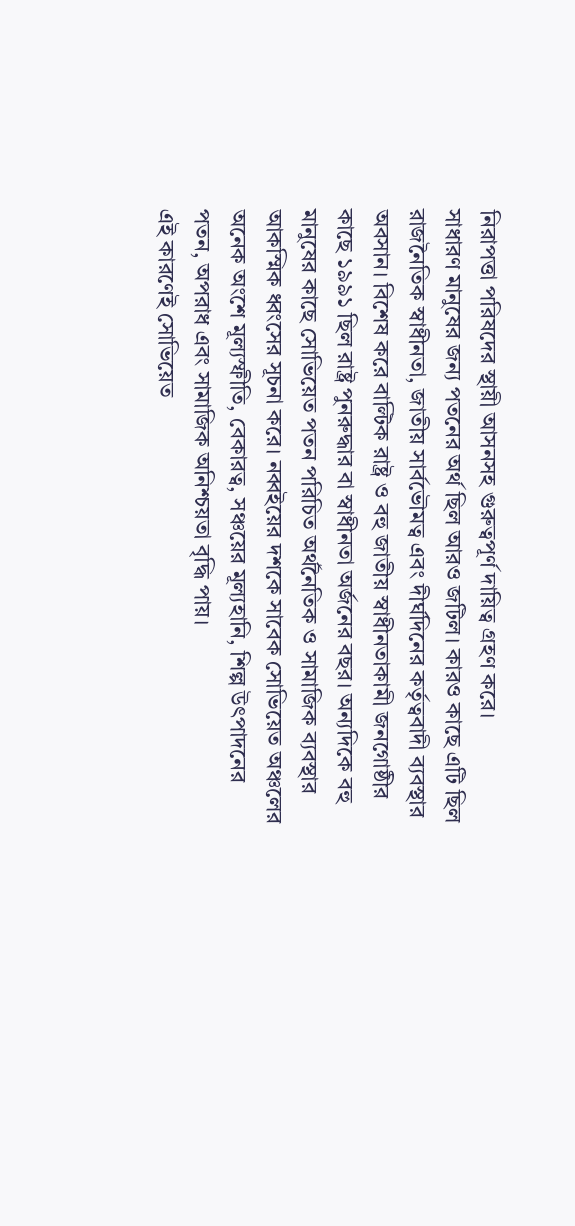নিরাপত্তা পরিষদের স্থায়ী আসনসহ গুরুত্বপূর্ণ দায়িত্ব গ্রহণ করে।
সাধারণ মানুষের জন্য পতনের অর্থ ছিল আরও জটিল। কারও কাছে এটি ছিল রাজনৈতিক স্বাধীনতা, জাতীয় সার্বভৌমত্ব এবং দীর্ঘদিনের কর্তৃত্ববাদী ব্যবস্থার অবসান। বিশেষ করে বাল্টিক রাষ্ট্র ও বহু জাতীয় স্বাধীনতাকামী জনগোষ্ঠীর কাছে ১৯৯১ ছিল রাষ্ট্র পুনরুদ্ধার বা স্বাধীনতা অর্জনের বছর। অন্যদিকে বহু মানুষের কাছে সোভিয়েত পতন পরিচিত অর্থনৈতিক ও সামাজিক ব্যবস্থার আকস্মিক ধ্বংসের সূচনা করে। নব্বইয়ের দশকে সাবেক সোভিয়েত অঞ্চলের অনেক অংশে মূল্যস্ফীতি, বেকারত্ব, সঞ্চয়ের মূল্যহানি, শিল্প উৎপাদনের পতন, অপরাধ এবং সামাজিক অনিশ্চয়তা বৃদ্ধি পায়।
এই কারণেই সোভিয়েত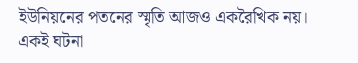ইউনিয়নের পতনের স্মৃতি আজও একরৈখিক নয়। একই ঘটনা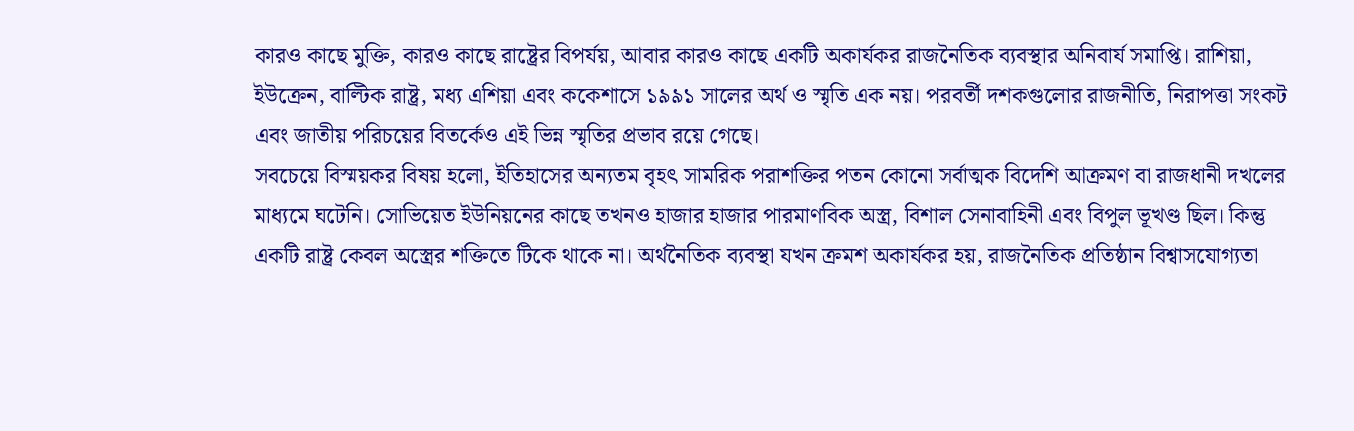কারও কাছে মুক্তি, কারও কাছে রাষ্ট্রের বিপর্যয়, আবার কারও কাছে একটি অকার্যকর রাজনৈতিক ব্যবস্থার অনিবার্য সমাপ্তি। রাশিয়া, ইউক্রেন, বাল্টিক রাষ্ট্র, মধ্য এশিয়া এবং ককেশাসে ১৯৯১ সালের অর্থ ও স্মৃতি এক নয়। পরবর্তী দশকগুলোর রাজনীতি, নিরাপত্তা সংকট এবং জাতীয় পরিচয়ের বিতর্কেও এই ভিন্ন স্মৃতির প্রভাব রয়ে গেছে।
সবচেয়ে বিস্ময়কর বিষয় হলো, ইতিহাসের অন্যতম বৃহৎ সামরিক পরাশক্তির পতন কোনো সর্বাত্মক বিদেশি আক্রমণ বা রাজধানী দখলের মাধ্যমে ঘটেনি। সোভিয়েত ইউনিয়নের কাছে তখনও হাজার হাজার পারমাণবিক অস্ত্র, বিশাল সেনাবাহিনী এবং বিপুল ভূখণ্ড ছিল। কিন্তু একটি রাষ্ট্র কেবল অস্ত্রের শক্তিতে টিকে থাকে না। অর্থনৈতিক ব্যবস্থা যখন ক্রমশ অকার্যকর হয়, রাজনৈতিক প্রতিষ্ঠান বিশ্বাসযোগ্যতা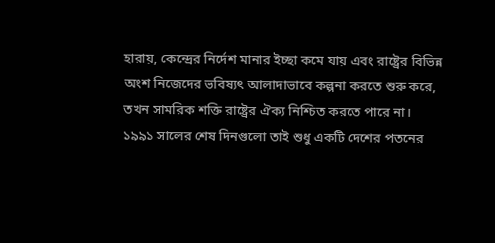হারায়, কেন্দ্রের নির্দেশ মানার ইচ্ছা কমে যায় এবং রাষ্ট্রের বিভিন্ন অংশ নিজেদের ভবিষ্যৎ আলাদাভাবে কল্পনা করতে শুরু করে, তখন সামরিক শক্তি রাষ্ট্রের ঐক্য নিশ্চিত করতে পারে না।
১৯৯১ সালের শেষ দিনগুলো তাই শুধু একটি দেশের পতনের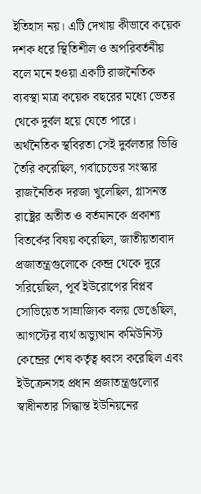ইতিহাস নয়। এটি দেখায় কীভাবে কয়েক দশক ধরে স্থিতিশীল ও অপরিবর্তনীয় বলে মনে হওয়া একটি রাজনৈতিক ব্যবস্থা মাত্র কয়েক বছরের মধ্যে ভেতর থেকে দুর্বল হয়ে যেতে পারে। অর্থনৈতিক স্থবিরতা সেই দুর্বলতার ভিত্তি তৈরি করেছিল, গর্বাচেভের সংস্কার রাজনৈতিক দরজা খুলেছিল, গ্লাসনস্ত রাষ্ট্রের অতীত ও বর্তমানকে প্রকাশ্য বিতর্কের বিষয় করেছিল, জাতীয়তাবাদ প্রজাতন্ত্রগুলোকে কেন্দ্র থেকে দূরে সরিয়েছিল, পূর্ব ইউরোপের বিপ্লব সোভিয়েত সাম্রাজ্যিক বলয় ভেঙেছিল, আগস্টের ব্যর্থ অভ্যুত্থান কমিউনিস্ট কেন্দ্রের শেষ কর্তৃত্ব ধ্বংস করেছিল এবং ইউক্রেনসহ প্রধান প্রজাতন্ত্রগুলোর স্বাধীনতার সিদ্ধান্ত ইউনিয়নের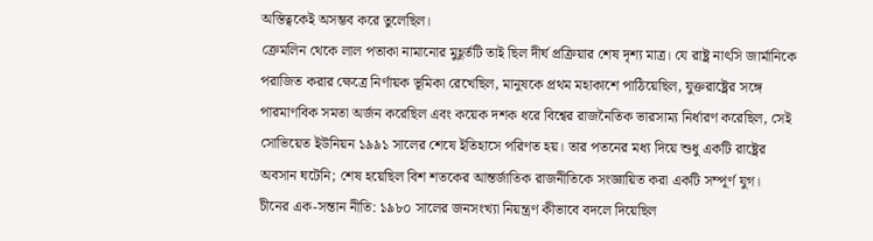অস্তিত্বকেই অসম্ভব করে তুলেছিল।
ক্রেমলিন থেকে লাল পতাকা নামানোর মুহূর্তটি তাই ছিল দীর্ঘ প্রক্রিয়ার শেষ দৃশ্য মাত্র। যে রাষ্ট্র নাৎসি জার্মানিকে পরাজিত করার ক্ষেত্রে নির্ণায়ক ভূমিকা রেখেছিল, মানুষকে প্রথম মহাকাশে পাঠিয়েছিল, যুক্তরাষ্ট্রের সঙ্গে পারমাণবিক সমতা অর্জন করেছিল এবং কয়েক দশক ধরে বিশ্বের রাজনৈতিক ভারসাম্য নির্ধারণ করেছিল, সেই সোভিয়েত ইউনিয়ন ১৯৯১ সালের শেষে ইতিহাসে পরিণত হয়। তার পতনের মধ্য দিয়ে শুধু একটি রাষ্ট্রের অবসান ঘটেনি; শেষ হয়েছিল বিশ শতকের আন্তর্জাতিক রাজনীতিকে সংজ্ঞায়িত করা একটি সম্পূর্ণ যুগ।
চীনের এক-সন্তান নীতি: ১৯৮০ সালের জনসংখ্যা নিয়ন্ত্রণ কীভাবে বদলে দিয়েছিল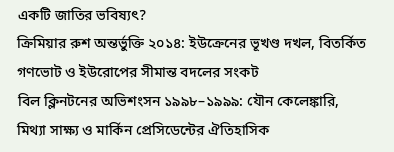একটি জাতির ভবিষ্যৎ?
ক্রিমিয়ার রুশ অন্তর্ভুক্তি ২০১৪: ইউক্রেনের ভূখণ্ড দখল, বিতর্কিত গণভোট ও ইউরোপের সীমান্ত বদলের সংকট
বিল ক্লিনটনের অভিশংসন ১৯৯৮–১৯৯৯: যৌন কেলেঙ্কারি, মিথ্যা সাক্ষ্য ও মার্কিন প্রেসিডেন্টের ঐতিহাসিক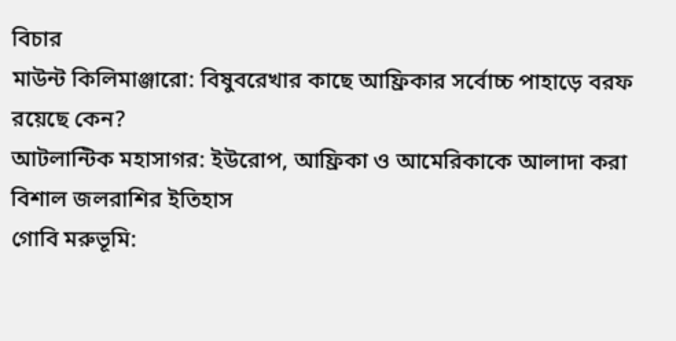বিচার
মাউন্ট কিলিমাঞ্জারো: বিষুবরেখার কাছে আফ্রিকার সর্বোচ্চ পাহাড়ে বরফ রয়েছে কেন?
আটলান্টিক মহাসাগর: ইউরোপ, আফ্রিকা ও আমেরিকাকে আলাদা করা বিশাল জলরাশির ইতিহাস
গোবি মরুভূমি: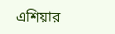এশিয়ার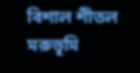বিশাল শীতল মরুভূমি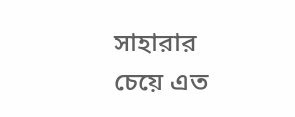সাহারার চেয়ে এত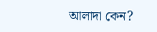আলাদা কেন?